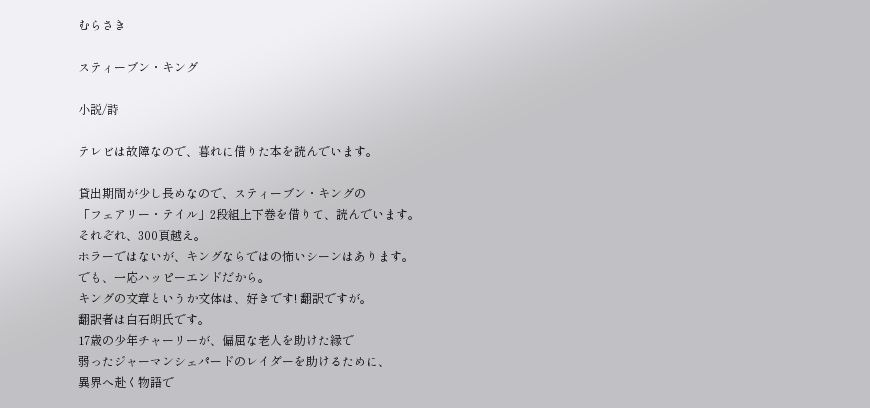むらさき

スティーブン・キング

小説/詩

テレビは故障なので、暮れに借りた本を読んでいます。

貸出期間が少し長めなので、スティーブン・キングの
「フェアリー・テイル」2段組上下巻を借りて、読んでいます。
それぞれ、300頁越え。
ホラーではないが、キングならではの怖いシーンはあります。
でも、一応ハッピーエンドだから。
キングの文章というか文体は、好きです! 翻訳ですが。
翻訳者は白石朗氏です。
17歳の少年チャーリーが、偏屈な老人を助けた縁で
弱ったジャーマンシェパードのレイダーを助けるために、
異界へ赴く物語で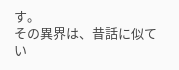す。
その異界は、昔話に似てい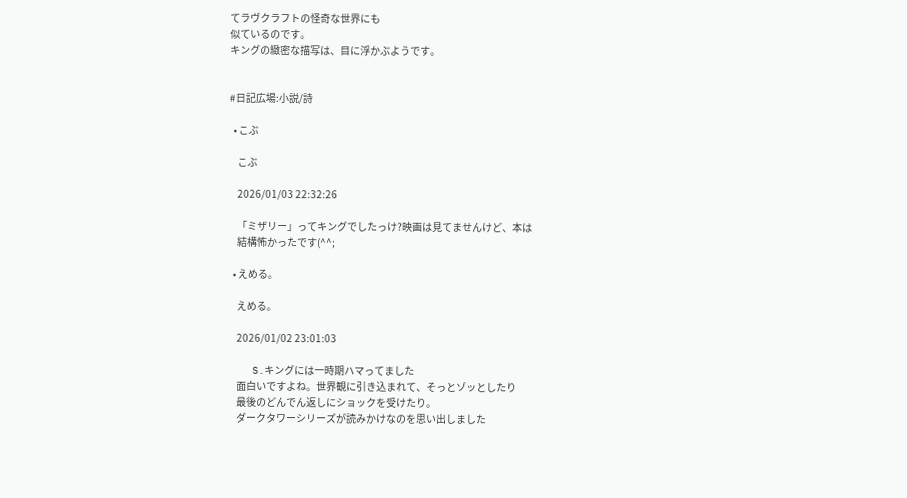てラヴクラフトの怪奇な世界にも
似ているのです。
キングの緻密な描写は、目に浮かぶようです。


#日記広場:小説/詩

  • こぶ

    こぶ

    2026/01/03 22:32:26

    「ミザリー」ってキングでしたっけ?映画は見てませんけど、本は
    結構怖かったです(^^;

  • えめる。

    えめる。

    2026/01/02 23:01:03

    S.キングには一時期ハマってました
    面白いですよね。世界観に引き込まれて、そっとゾッとしたり
    最後のどんでん返しにショックを受けたり。
    ダークタワーシリーズが読みかけなのを思い出しました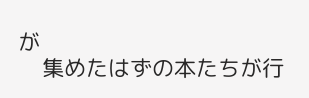が
    集めたはずの本たちが行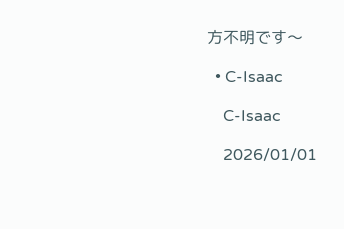方不明です〜

  • C-Isaac

    C-Isaac

    2026/01/01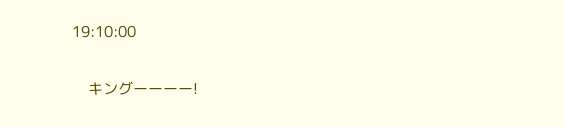19:10:00

    キングーーーー!